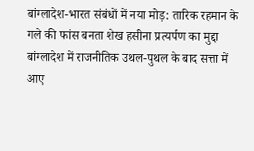बांग्लादेश-भारत संबंधों में नया मोड़: तारिक रहमान के गले की फांस बनता शेख हसीना प्रत्यर्पण का मुद्दा
बांग्लादेश में राजनीतिक उथल-पुथल के बाद सत्ता में आए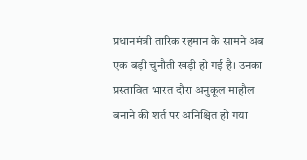प्रधानमंत्री तारिक रहमान के सामने अब एक बड़ी चुनौती खड़ी हो गई है। उनका प्रस्तावित भारत दौरा अनुकूल माहौल बनाने की शर्त पर अनिश्चित हो गया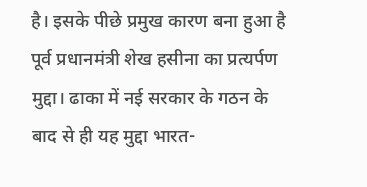है। इसके पीछे प्रमुख कारण बना हुआ है पूर्व प्रधानमंत्री शेख हसीना का प्रत्यर्पण मुद्दा। ढाका में नई सरकार के गठन के बाद से ही यह मुद्दा भारत-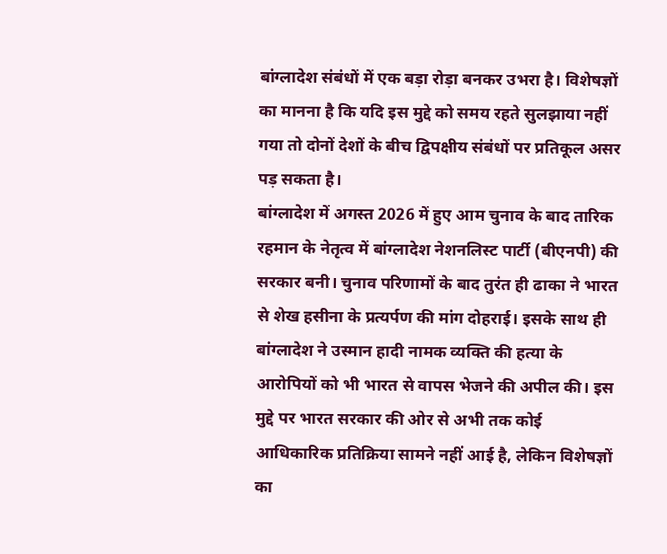बांग्लादेश संबंधों में एक बड़ा रोड़ा बनकर उभरा है। विशेषज्ञों का मानना है कि यदि इस मुद्दे को समय रहते सुलझाया नहीं गया तो दोनों देशों के बीच द्विपक्षीय संबंधों पर प्रतिकूल असर पड़ सकता है।
बांग्लादेश में अगस्त 2026 में हुए आम चुनाव के बाद तारिक रहमान के नेतृत्व में बांग्लादेश नेशनलिस्ट पार्टी (बीएनपी) की सरकार बनी। चुनाव परिणामों के बाद तुरंत ही ढाका ने भारत से शेख हसीना के प्रत्यर्पण की मांग दोहराई। इसके साथ ही बांग्लादेश ने उस्मान हादी नामक व्यक्ति की हत्या के आरोपियों को भी भारत से वापस भेजने की अपील की। इस मुद्दे पर भारत सरकार की ओर से अभी तक कोई आधिकारिक प्रतिक्रिया सामने नहीं आई है, लेकिन विशेषज्ञों का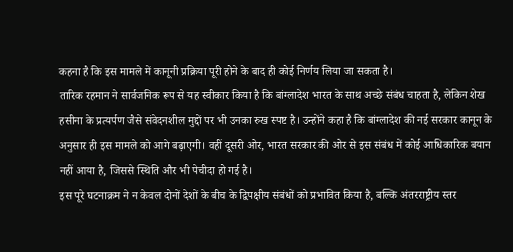कहना है कि इस मामले में कानूनी प्रक्रिया पूरी होने के बाद ही कोई निर्णय लिया जा सकता है।
तारिक रहमान ने सार्वजनिक रूप से यह स्वीकार किया है कि बांग्लादेश भारत के साथ अच्छे संबंध चाहता है, लेकिन शेख हसीना के प्रत्यर्पण जैसे संवेदनशील मुद्दों पर भी उनका रुख स्पष्ट है। उन्होंने कहा है कि बांग्लादेश की नई सरकार कानून के अनुसार ही इस मामले को आगे बढ़ाएगी। वहीं दूसरी ओर, भारत सरकार की ओर से इस संबंध में कोई आधिकारिक बयान नहीं आया है, जिससे स्थिति और भी पेचीदा हो गई है।
इस पूरे घटनाक्रम ने न केवल दोनों देशों के बीच के द्विपक्षीय संबंधों को प्रभावित किया है, बल्कि अंतरराष्ट्रीय स्तर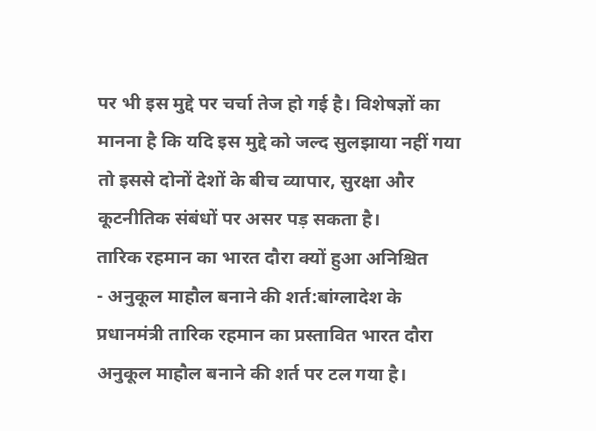पर भी इस मुद्दे पर चर्चा तेज हो गई है। विशेषज्ञों का मानना है कि यदि इस मुद्दे को जल्द सुलझाया नहीं गया तो इससे दोनों देशों के बीच व्यापार, सुरक्षा और कूटनीतिक संबंधों पर असर पड़ सकता है।
तारिक रहमान का भारत दौरा क्यों हुआ अनिश्चित
- अनुकूल माहौल बनाने की शर्त:बांग्लादेश के प्रधानमंत्री तारिक रहमान का प्रस्तावित भारत दौरा अनुकूल माहौल बनाने की शर्त पर टल गया है।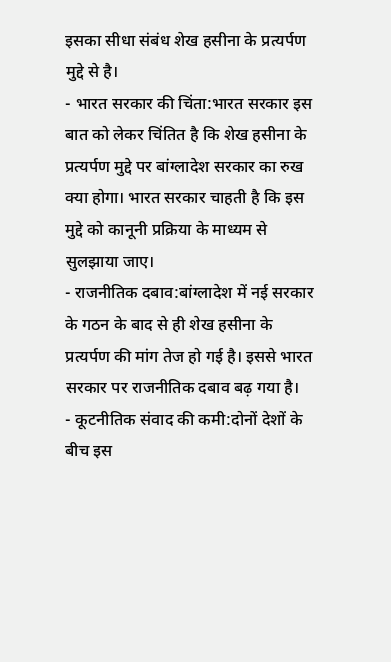इसका सीधा संबंध शेख हसीना के प्रत्यर्पण मुद्दे से है।
- भारत सरकार की चिंता:भारत सरकार इस बात को लेकर चिंतित है कि शेख हसीना के प्रत्यर्पण मुद्दे पर बांग्लादेश सरकार का रुख क्या होगा। भारत सरकार चाहती है कि इस मुद्दे को कानूनी प्रक्रिया के माध्यम से सुलझाया जाए।
- राजनीतिक दबाव:बांग्लादेश में नई सरकार के गठन के बाद से ही शेख हसीना के प्रत्यर्पण की मांग तेज हो गई है। इससे भारत सरकार पर राजनीतिक दबाव बढ़ गया है।
- कूटनीतिक संवाद की कमी:दोनों देशों के बीच इस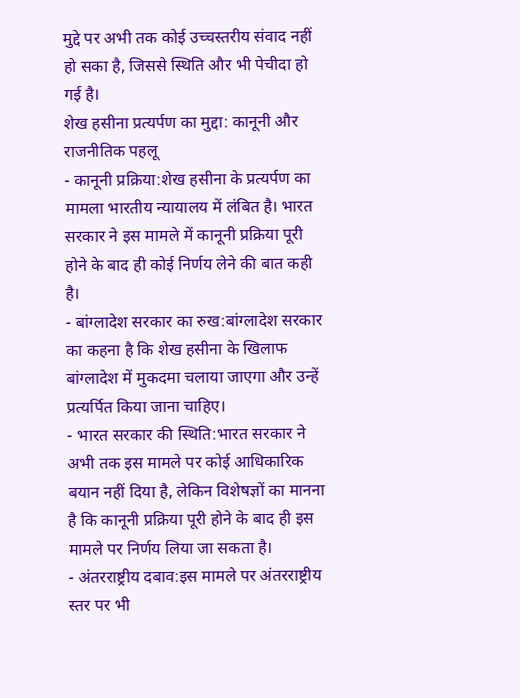मुद्दे पर अभी तक कोई उच्चस्तरीय संवाद नहीं हो सका है, जिससे स्थिति और भी पेचीदा हो गई है।
शेख हसीना प्रत्यर्पण का मुद्दा: कानूनी और राजनीतिक पहलू
- कानूनी प्रक्रिया:शेख हसीना के प्रत्यर्पण का मामला भारतीय न्यायालय में लंबित है। भारत सरकार ने इस मामले में कानूनी प्रक्रिया पूरी होने के बाद ही कोई निर्णय लेने की बात कही है।
- बांग्लादेश सरकार का रुख:बांग्लादेश सरकार का कहना है कि शेख हसीना के खिलाफ बांग्लादेश में मुकदमा चलाया जाएगा और उन्हें प्रत्यर्पित किया जाना चाहिए।
- भारत सरकार की स्थिति:भारत सरकार ने अभी तक इस मामले पर कोई आधिकारिक बयान नहीं दिया है, लेकिन विशेषज्ञों का मानना है कि कानूनी प्रक्रिया पूरी होने के बाद ही इस मामले पर निर्णय लिया जा सकता है।
- अंतरराष्ट्रीय दबाव:इस मामले पर अंतरराष्ट्रीय स्तर पर भी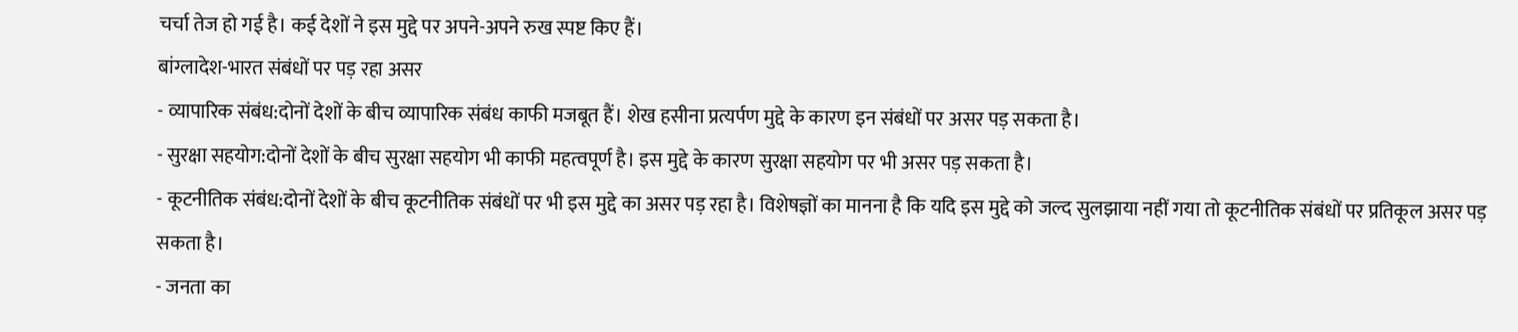चर्चा तेज हो गई है। कई देशों ने इस मुद्दे पर अपने-अपने रुख स्पष्ट किए हैं।
बांग्लादेश-भारत संबंधों पर पड़ रहा असर
- व्यापारिक संबंध:दोनों देशों के बीच व्यापारिक संबंध काफी मजबूत हैं। शेख हसीना प्रत्यर्पण मुद्दे के कारण इन संबंधों पर असर पड़ सकता है।
- सुरक्षा सहयोग:दोनों देशों के बीच सुरक्षा सहयोग भी काफी महत्वपूर्ण है। इस मुद्दे के कारण सुरक्षा सहयोग पर भी असर पड़ सकता है।
- कूटनीतिक संबंध:दोनों देशों के बीच कूटनीतिक संबंधों पर भी इस मुद्दे का असर पड़ रहा है। विशेषज्ञों का मानना है कि यदि इस मुद्दे को जल्द सुलझाया नहीं गया तो कूटनीतिक संबंधों पर प्रतिकूल असर पड़ सकता है।
- जनता का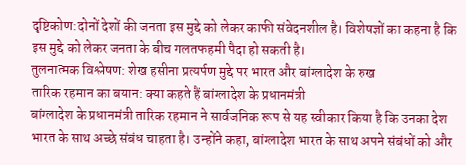दृष्टिकोण:दोनों देशों की जनता इस मुद्दे को लेकर काफी संवेदनशील है। विशेषज्ञों का कहना है कि इस मुद्दे को लेकर जनता के बीच गलतफहमी पैदा हो सकती है।
तुलनात्मक विश्लेषण: शेख हसीना प्रत्यर्पण मुद्दे पर भारत और बांग्लादेश के रुख
तारिक रहमान का बयान: क्या कहते हैं बांग्लादेश के प्रधानमंत्री
बांग्लादेश के प्रधानमंत्री तारिक रहमान ने सार्वजनिक रूप से यह स्वीकार किया है कि उनका देश भारत के साथ अच्छे संबंध चाहता है। उन्होंने कहा, बांग्लादेश भारत के साथ अपने संबंधों को और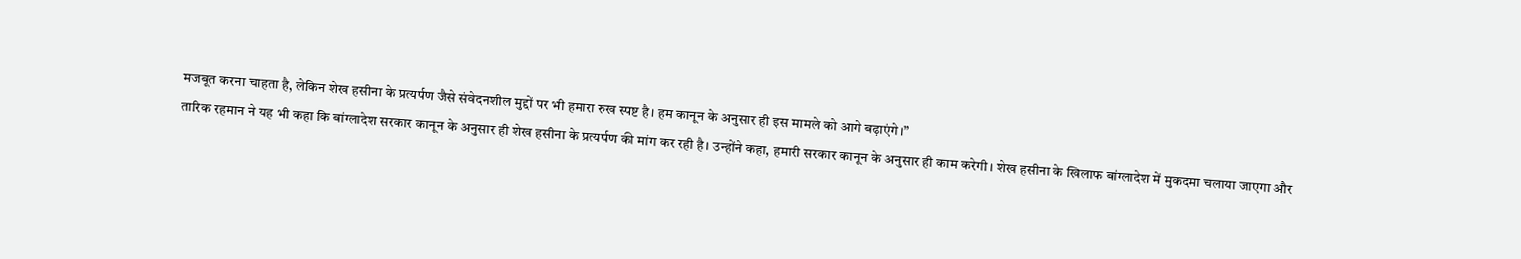मजबूत करना चाहता है, लेकिन शेख हसीना के प्रत्यर्पण जैसे संवेदनशील मुद्दों पर भी हमारा रुख स्पष्ट है। हम कानून के अनुसार ही इस मामले को आगे बढ़ाएंगे।”
तारिक रहमान ने यह भी कहा कि बांग्लादेश सरकार कानून के अनुसार ही शेख हसीना के प्रत्यर्पण की मांग कर रही है। उन्होंने कहा, हमारी सरकार कानून के अनुसार ही काम करेगी। शेख हसीना के खिलाफ बांग्लादेश में मुकदमा चलाया जाएगा और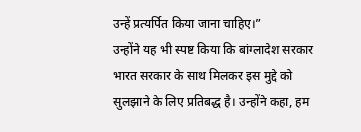उन्हें प्रत्यर्पित किया जाना चाहिए।”
उन्होंने यह भी स्पष्ट किया कि बांग्लादेश सरकार भारत सरकार के साथ मिलकर इस मुद्दे को सुलझाने के लिए प्रतिबद्ध है। उन्होंने कहा, हम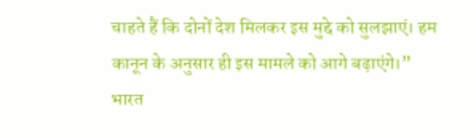चाहते हैं कि दोनों देश मिलकर इस मुद्दे को सुलझाएं। हम कानून के अनुसार ही इस मामले को आगे बढ़ाएंगे।”
भारत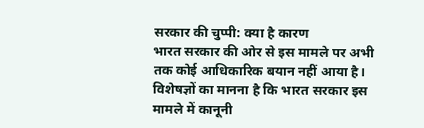सरकार की चुप्पी: क्या है कारण
भारत सरकार की ओर से इस मामले पर अभी तक कोई आधिकारिक बयान नहीं आया है। विशेषज्ञों का मानना है कि भारत सरकार इस मामले में कानूनी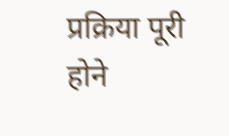प्रक्रिया पूरी होने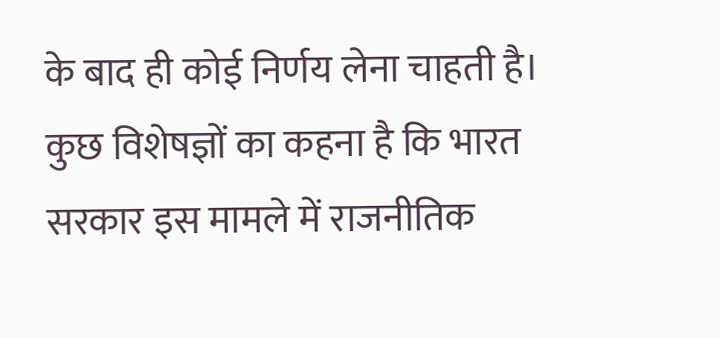के बाद ही कोई निर्णय लेना चाहती है।
कुछ विशेषज्ञों का कहना है कि भारत सरकार इस मामले में राजनीतिक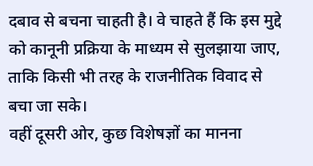दबाव से बचना चाहती है। वे चाहते हैं कि इस मुद्दे को कानूनी प्रक्रिया के माध्यम से सुलझाया जाए, ताकि किसी भी तरह के राजनीतिक विवाद से बचा जा सके।
वहीं दूसरी ओर, कुछ विशेषज्ञों का मानना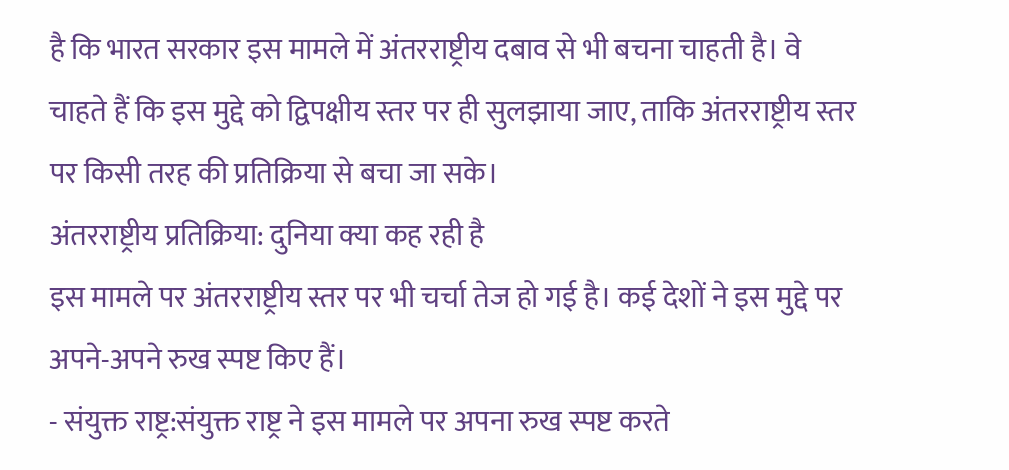है कि भारत सरकार इस मामले में अंतरराष्ट्रीय दबाव से भी बचना चाहती है। वे चाहते हैं कि इस मुद्दे को द्विपक्षीय स्तर पर ही सुलझाया जाए, ताकि अंतरराष्ट्रीय स्तर पर किसी तरह की प्रतिक्रिया से बचा जा सके।
अंतरराष्ट्रीय प्रतिक्रिया: दुनिया क्या कह रही है
इस मामले पर अंतरराष्ट्रीय स्तर पर भी चर्चा तेज हो गई है। कई देशों ने इस मुद्दे पर अपने-अपने रुख स्पष्ट किए हैं।
- संयुक्त राष्ट्र:संयुक्त राष्ट्र ने इस मामले पर अपना रुख स्पष्ट करते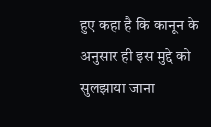हुए कहा है कि कानून के अनुसार ही इस मुद्दे को सुलझाया जाना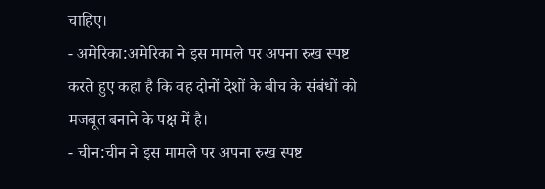चाहिए।
- अमेरिका:अमेरिका ने इस मामले पर अपना रुख स्पष्ट करते हुए कहा है कि वह दोनों देशों के बीच के संबंधों को मजबूत बनाने के पक्ष में है।
- चीन:चीन ने इस मामले पर अपना रुख स्पष्ट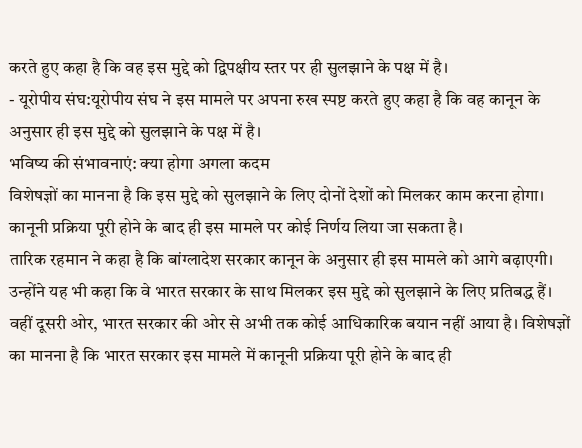करते हुए कहा है कि वह इस मुद्दे को द्विपक्षीय स्तर पर ही सुलझाने के पक्ष में है।
- यूरोपीय संघ:यूरोपीय संघ ने इस मामले पर अपना रुख स्पष्ट करते हुए कहा है कि वह कानून के अनुसार ही इस मुद्दे को सुलझाने के पक्ष में है।
भविष्य की संभावनाएं: क्या होगा अगला कदम
विशेषज्ञों का मानना है कि इस मुद्दे को सुलझाने के लिए दोनों देशों को मिलकर काम करना होगा। कानूनी प्रक्रिया पूरी होने के बाद ही इस मामले पर कोई निर्णय लिया जा सकता है।
तारिक रहमान ने कहा है कि बांग्लादेश सरकार कानून के अनुसार ही इस मामले को आगे बढ़ाएगी। उन्होंने यह भी कहा कि वे भारत सरकार के साथ मिलकर इस मुद्दे को सुलझाने के लिए प्रतिबद्ध हैं।
वहीं दूसरी ओर, भारत सरकार की ओर से अभी तक कोई आधिकारिक बयान नहीं आया है। विशेषज्ञों का मानना है कि भारत सरकार इस मामले में कानूनी प्रक्रिया पूरी होने के बाद ही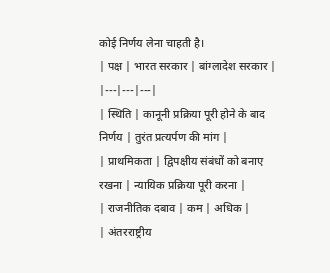कोई निर्णय लेना चाहती है।
| पक्ष | भारत सरकार | बांग्लादेश सरकार |
|---|---|---|
| स्थिति | कानूनी प्रक्रिया पूरी होने के बाद निर्णय | तुरंत प्रत्यर्पण की मांग |
| प्राथमिकता | द्विपक्षीय संबंधों को बनाए रखना | न्यायिक प्रक्रिया पूरी करना |
| राजनीतिक दबाव | कम | अधिक |
| अंतरराष्ट्रीय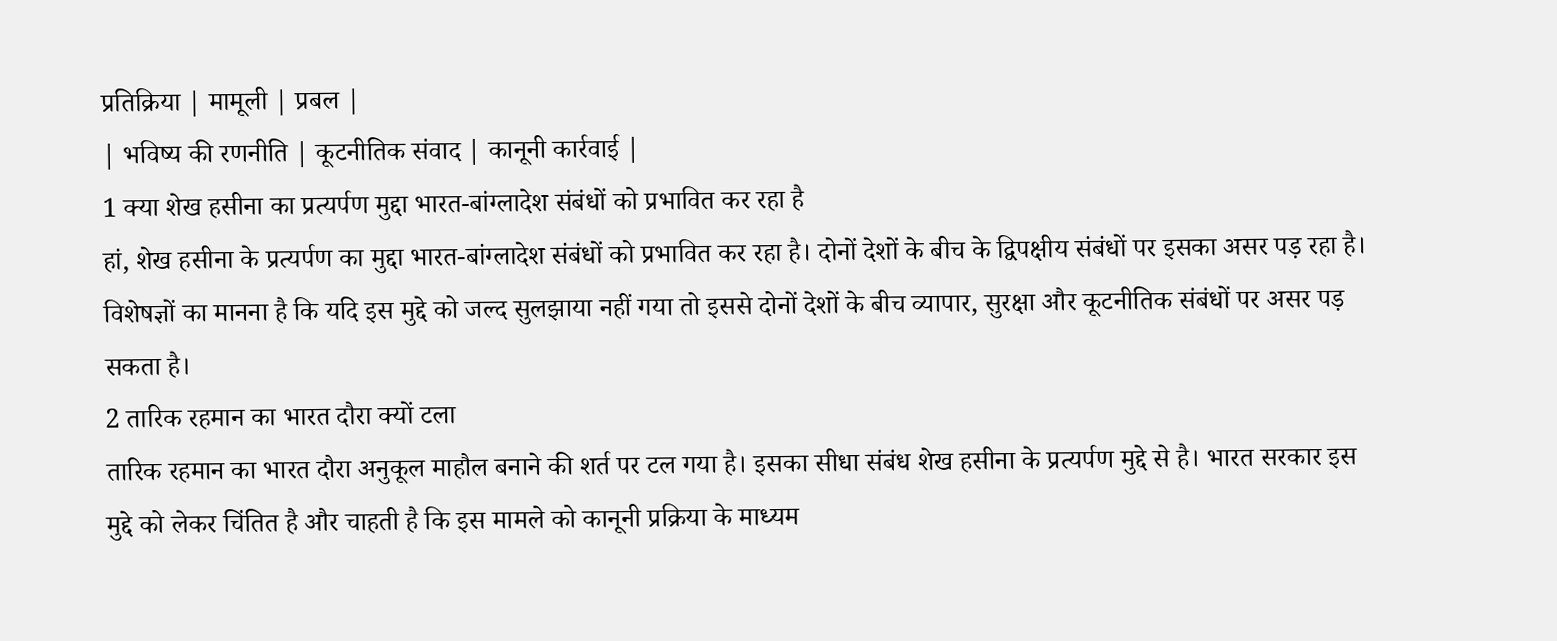प्रतिक्रिया | मामूली | प्रबल |
| भविष्य की रणनीति | कूटनीतिक संवाद | कानूनी कार्रवाई |
1 क्या शेख हसीना का प्रत्यर्पण मुद्दा भारत-बांग्लादेश संबंधों को प्रभावित कर रहा है
हां, शेख हसीना के प्रत्यर्पण का मुद्दा भारत-बांग्लादेश संबंधों को प्रभावित कर रहा है। दोनों देशों के बीच के द्विपक्षीय संबंधों पर इसका असर पड़ रहा है। विशेषज्ञों का मानना है कि यदि इस मुद्दे को जल्द सुलझाया नहीं गया तो इससे दोनों देशों के बीच व्यापार, सुरक्षा और कूटनीतिक संबंधों पर असर पड़ सकता है।
2 तारिक रहमान का भारत दौरा क्यों टला
तारिक रहमान का भारत दौरा अनुकूल माहौल बनाने की शर्त पर टल गया है। इसका सीधा संबंध शेख हसीना के प्रत्यर्पण मुद्दे से है। भारत सरकार इस मुद्दे को लेकर चिंतित है और चाहती है कि इस मामले को कानूनी प्रक्रिया के माध्यम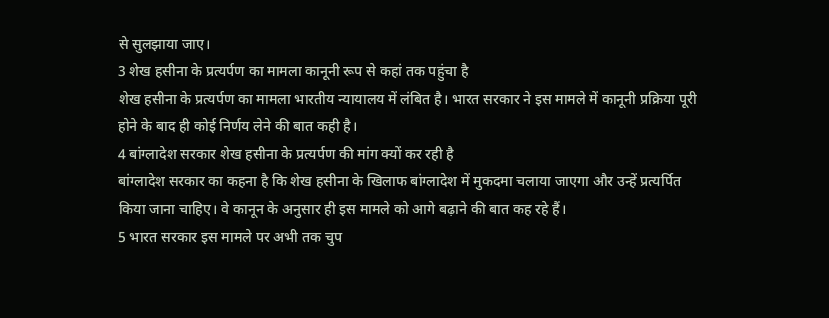से सुलझाया जाए।
3 शेख हसीना के प्रत्यर्पण का मामला कानूनी रूप से कहां तक पहुंचा है
शेख हसीना के प्रत्यर्पण का मामला भारतीय न्यायालय में लंबित है। भारत सरकार ने इस मामले में कानूनी प्रक्रिया पूरी होने के बाद ही कोई निर्णय लेने की बात कही है।
4 बांग्लादेश सरकार शेख हसीना के प्रत्यर्पण की मांग क्यों कर रही है
बांग्लादेश सरकार का कहना है कि शेख हसीना के खिलाफ बांग्लादेश में मुकदमा चलाया जाएगा और उन्हें प्रत्यर्पित किया जाना चाहिए। वे कानून के अनुसार ही इस मामले को आगे बढ़ाने की बात कह रहे हैं।
5 भारत सरकार इस मामले पर अभी तक चुप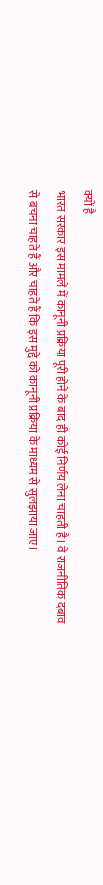क्यों है
भारत सरकार इस मामले में कानूनी प्रक्रिया पूरी होने के बाद ही कोई निर्णय लेना चाहती है। वे राजनीतिक दबाव से बचना चाहते हैं और चाहते हैं कि इस मुद्दे को कानूनी प्रक्रिया के माध्यम से सुलझाया जाए।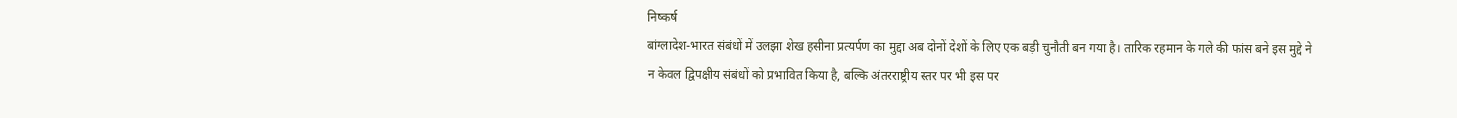निष्कर्ष
बांग्लादेश-भारत संबंधों में उलझा शेख हसीना प्रत्यर्पण का मुद्दा अब दोनों देशों के लिए एक बड़ी चुनौती बन गया है। तारिक रहमान के गले की फांस बने इस मुद्दे ने न केवल द्विपक्षीय संबंधों को प्रभावित किया है, बल्कि अंतरराष्ट्रीय स्तर पर भी इस पर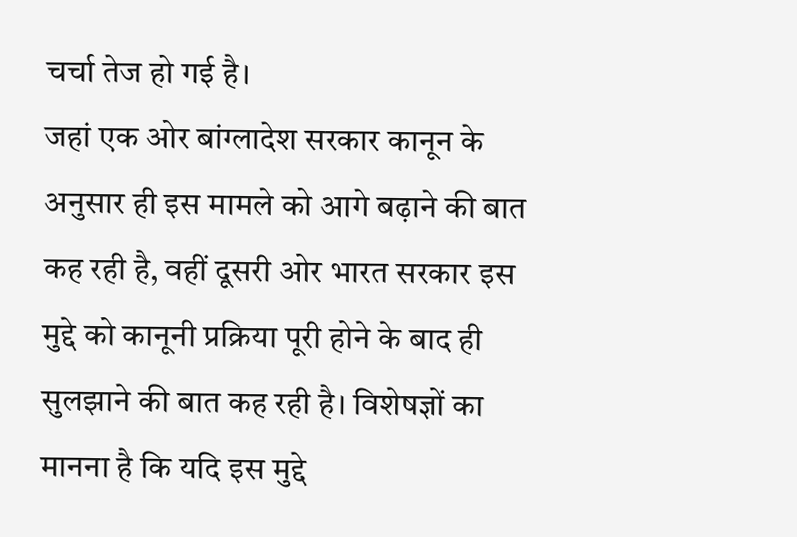चर्चा तेज हो गई है।
जहां एक ओर बांग्लादेश सरकार कानून के अनुसार ही इस मामले को आगे बढ़ाने की बात कह रही है, वहीं दूसरी ओर भारत सरकार इस मुद्दे को कानूनी प्रक्रिया पूरी होने के बाद ही सुलझाने की बात कह रही है। विशेषज्ञों का मानना है कि यदि इस मुद्दे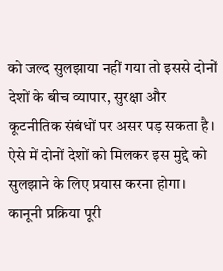को जल्द सुलझाया नहीं गया तो इससे दोनों देशों के बीच व्यापार, सुरक्षा और कूटनीतिक संबंधों पर असर पड़ सकता है।
ऐसे में दोनों देशों को मिलकर इस मुद्दे को सुलझाने के लिए प्रयास करना होगा। कानूनी प्रक्रिया पूरी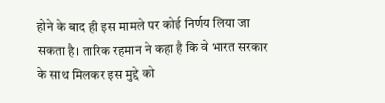होने के बाद ही इस मामले पर कोई निर्णय लिया जा सकता है। तारिक रहमान ने कहा है कि वे भारत सरकार के साथ मिलकर इस मुद्दे को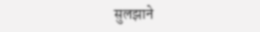सुलझाने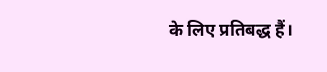के लिए प्रतिबद्ध हैं।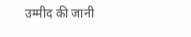उम्मीद की जानी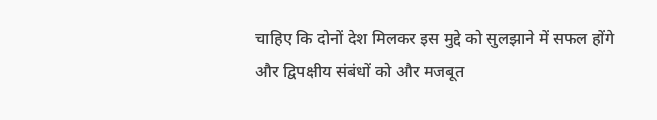चाहिए कि दोनों देश मिलकर इस मुद्दे को सुलझाने में सफल होंगे और द्विपक्षीय संबंधों को और मजबूत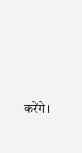करेंगे।